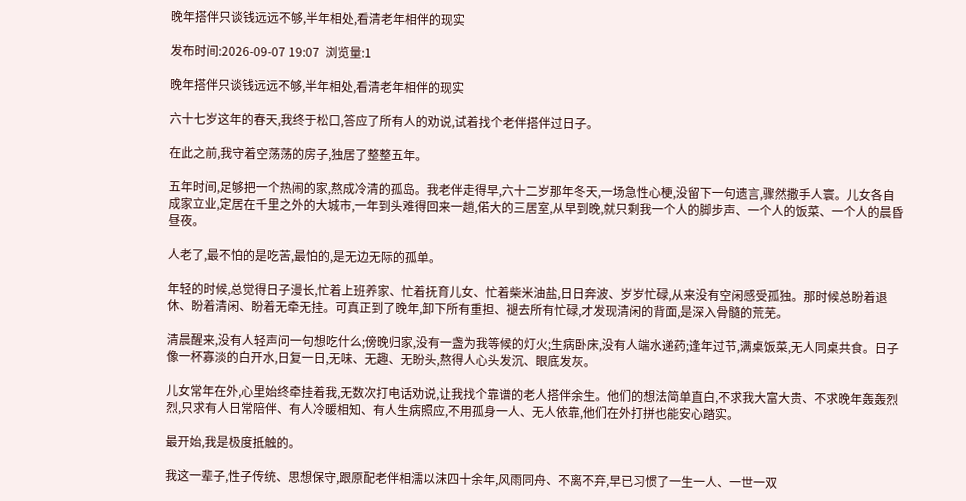晚年搭伴只谈钱远远不够,半年相处,看清老年相伴的现实

发布时间:2026-09-07 19:07  浏览量:1

晚年搭伴只谈钱远远不够,半年相处,看清老年相伴的现实

六十七岁这年的春天,我终于松口,答应了所有人的劝说,试着找个老伴搭伴过日子。

在此之前,我守着空荡荡的房子,独居了整整五年。

五年时间,足够把一个热闹的家,熬成冷清的孤岛。我老伴走得早,六十二岁那年冬天,一场急性心梗,没留下一句遗言,骤然撒手人寰。儿女各自成家立业,定居在千里之外的大城市,一年到头难得回来一趟,偌大的三居室,从早到晚,就只剩我一个人的脚步声、一个人的饭菜、一个人的晨昏昼夜。

人老了,最不怕的是吃苦,最怕的,是无边无际的孤单。

年轻的时候,总觉得日子漫长,忙着上班养家、忙着抚育儿女、忙着柴米油盐,日日奔波、岁岁忙碌,从来没有空闲感受孤独。那时候总盼着退休、盼着清闲、盼着无牵无挂。可真正到了晚年,卸下所有重担、褪去所有忙碌,才发现清闲的背面,是深入骨髓的荒芜。

清晨醒来,没有人轻声问一句想吃什么;傍晚归家,没有一盏为我等候的灯火;生病卧床,没有人端水递药;逢年过节,满桌饭菜,无人同桌共食。日子像一杯寡淡的白开水,日复一日,无味、无趣、无盼头,熬得人心头发沉、眼底发灰。

儿女常年在外,心里始终牵挂着我,无数次打电话劝说,让我找个靠谱的老人搭伴余生。他们的想法简单直白,不求我大富大贵、不求晚年轰轰烈烈,只求有人日常陪伴、有人冷暖相知、有人生病照应,不用孤身一人、无人依靠,他们在外打拼也能安心踏实。

最开始,我是极度抵触的。

我这一辈子,性子传统、思想保守,跟原配老伴相濡以沫四十余年,风雨同舟、不离不弃,早已习惯了一生一人、一世一双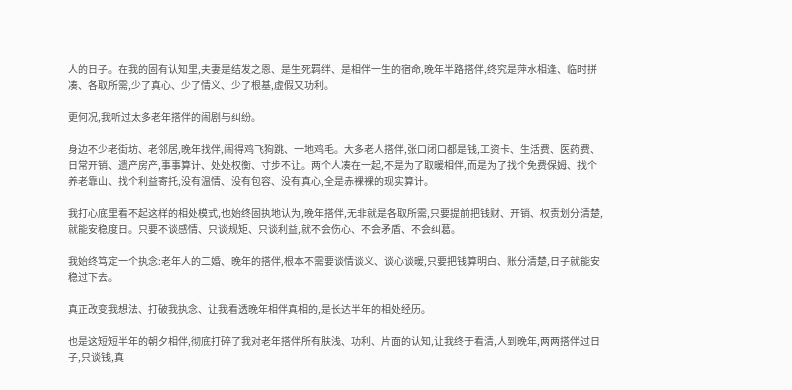人的日子。在我的固有认知里,夫妻是结发之恩、是生死羁绊、是相伴一生的宿命,晚年半路搭伴,终究是萍水相逢、临时拼凑、各取所需,少了真心、少了情义、少了根基,虚假又功利。

更何况,我听过太多老年搭伴的闹剧与纠纷。

身边不少老街坊、老邻居,晚年找伴,闹得鸡飞狗跳、一地鸡毛。大多老人搭伴,张口闭口都是钱,工资卡、生活费、医药费、日常开销、遗产房产,事事算计、处处权衡、寸步不让。两个人凑在一起,不是为了取暖相伴,而是为了找个免费保姆、找个养老靠山、找个利益寄托,没有温情、没有包容、没有真心,全是赤裸裸的现实算计。

我打心底里看不起这样的相处模式,也始终固执地认为,晚年搭伴,无非就是各取所需,只要提前把钱财、开销、权责划分清楚,就能安稳度日。只要不谈感情、只谈规矩、只谈利益,就不会伤心、不会矛盾、不会纠葛。

我始终笃定一个执念:老年人的二婚、晚年的搭伴,根本不需要谈情谈义、谈心谈暖,只要把钱算明白、账分清楚,日子就能安稳过下去。

真正改变我想法、打破我执念、让我看透晚年相伴真相的,是长达半年的相处经历。

也是这短短半年的朝夕相伴,彻底打碎了我对老年搭伴所有肤浅、功利、片面的认知,让我终于看清,人到晚年,两两搭伴过日子,只谈钱,真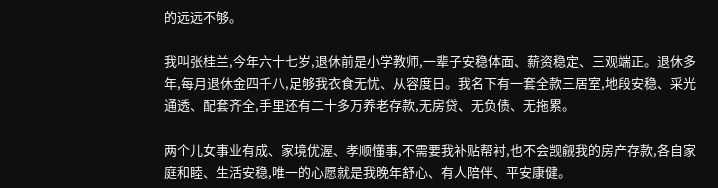的远远不够。

我叫张桂兰,今年六十七岁,退休前是小学教师,一辈子安稳体面、薪资稳定、三观端正。退休多年,每月退休金四千八,足够我衣食无忧、从容度日。我名下有一套全款三居室,地段安稳、采光通透、配套齐全,手里还有二十多万养老存款,无房贷、无负债、无拖累。

两个儿女事业有成、家境优渥、孝顺懂事,不需要我补贴帮衬,也不会觊觎我的房产存款,各自家庭和睦、生活安稳,唯一的心愿就是我晚年舒心、有人陪伴、平安康健。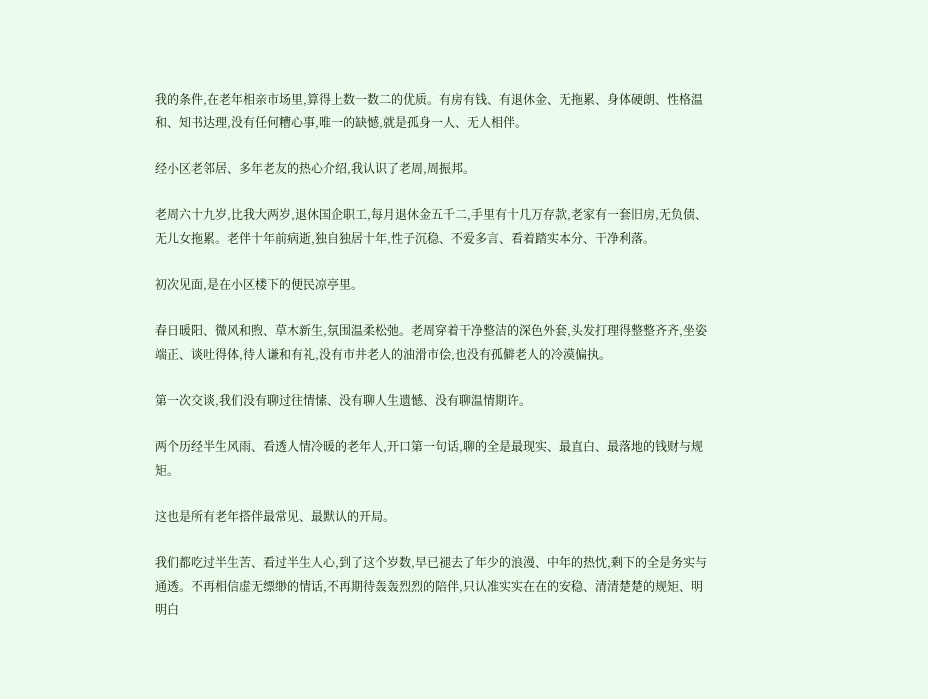我的条件,在老年相亲市场里,算得上数一数二的优质。有房有钱、有退休金、无拖累、身体硬朗、性格温和、知书达理,没有任何糟心事,唯一的缺憾,就是孤身一人、无人相伴。

经小区老邻居、多年老友的热心介绍,我认识了老周,周振邦。

老周六十九岁,比我大两岁,退休国企职工,每月退休金五千二,手里有十几万存款,老家有一套旧房,无负债、无儿女拖累。老伴十年前病逝,独自独居十年,性子沉稳、不爱多言、看着踏实本分、干净利落。

初次见面,是在小区楼下的便民凉亭里。

春日暖阳、微风和煦、草木新生,氛围温柔松弛。老周穿着干净整洁的深色外套,头发打理得整整齐齐,坐姿端正、谈吐得体,待人谦和有礼,没有市井老人的油滑市侩,也没有孤僻老人的冷漠偏执。

第一次交谈,我们没有聊过往情愫、没有聊人生遗憾、没有聊温情期许。

两个历经半生风雨、看透人情冷暖的老年人,开口第一句话,聊的全是最现实、最直白、最落地的钱财与规矩。

这也是所有老年搭伴最常见、最默认的开局。

我们都吃过半生苦、看过半生人心,到了这个岁数,早已褪去了年少的浪漫、中年的热忱,剩下的全是务实与通透。不再相信虚无缥缈的情话,不再期待轰轰烈烈的陪伴,只认准实实在在的安稳、清清楚楚的规矩、明明白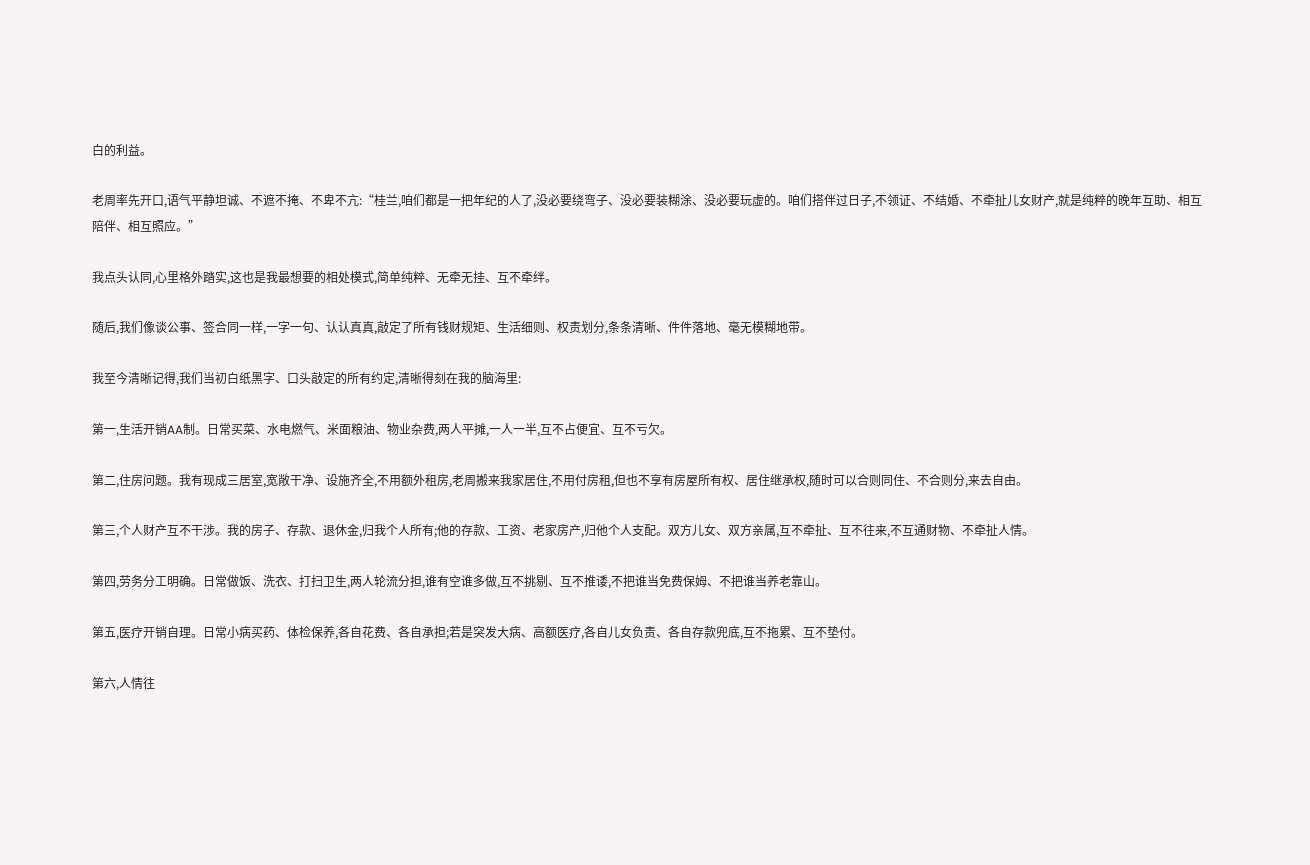白的利益。

老周率先开口,语气平静坦诚、不遮不掩、不卑不亢:“桂兰,咱们都是一把年纪的人了,没必要绕弯子、没必要装糊涂、没必要玩虚的。咱们搭伴过日子,不领证、不结婚、不牵扯儿女财产,就是纯粹的晚年互助、相互陪伴、相互照应。”

我点头认同,心里格外踏实,这也是我最想要的相处模式,简单纯粹、无牵无挂、互不牵绊。

随后,我们像谈公事、签合同一样,一字一句、认认真真,敲定了所有钱财规矩、生活细则、权责划分,条条清晰、件件落地、毫无模糊地带。

我至今清晰记得,我们当初白纸黑字、口头敲定的所有约定,清晰得刻在我的脑海里:

第一,生活开销AA制。日常买菜、水电燃气、米面粮油、物业杂费,两人平摊,一人一半,互不占便宜、互不亏欠。

第二,住房问题。我有现成三居室,宽敞干净、设施齐全,不用额外租房,老周搬来我家居住,不用付房租,但也不享有房屋所有权、居住继承权,随时可以合则同住、不合则分,来去自由。

第三,个人财产互不干涉。我的房子、存款、退休金,归我个人所有;他的存款、工资、老家房产,归他个人支配。双方儿女、双方亲属,互不牵扯、互不往来,不互通财物、不牵扯人情。

第四,劳务分工明确。日常做饭、洗衣、打扫卫生,两人轮流分担,谁有空谁多做,互不挑剔、互不推诿,不把谁当免费保姆、不把谁当养老靠山。

第五,医疗开销自理。日常小病买药、体检保养,各自花费、各自承担;若是突发大病、高额医疗,各自儿女负责、各自存款兜底,互不拖累、互不垫付。

第六,人情往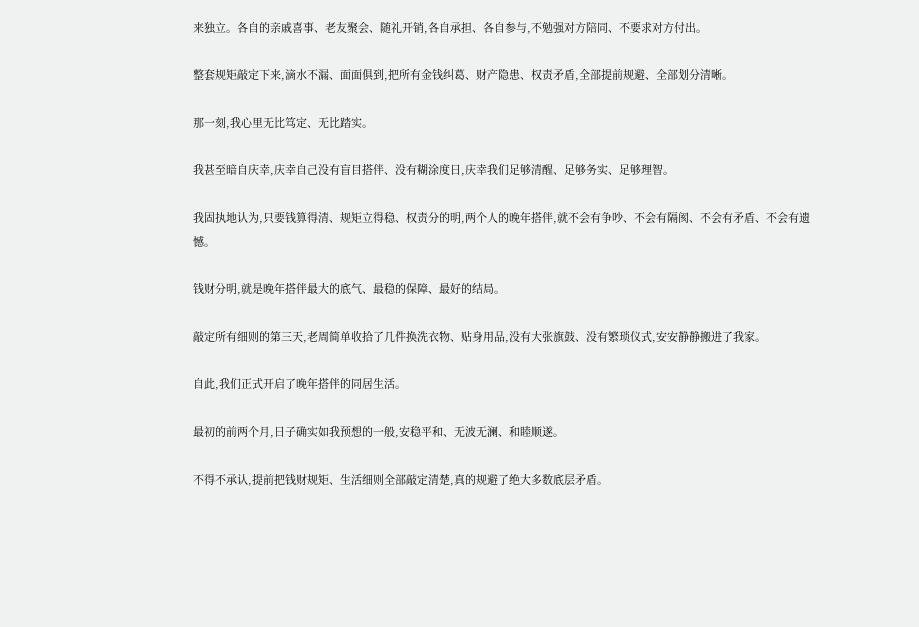来独立。各自的亲戚喜事、老友聚会、随礼开销,各自承担、各自参与,不勉强对方陪同、不要求对方付出。

整套规矩敲定下来,滴水不漏、面面俱到,把所有金钱纠葛、财产隐患、权责矛盾,全部提前规避、全部划分清晰。

那一刻,我心里无比笃定、无比踏实。

我甚至暗自庆幸,庆幸自己没有盲目搭伴、没有糊涂度日,庆幸我们足够清醒、足够务实、足够理智。

我固执地认为,只要钱算得清、规矩立得稳、权责分的明,两个人的晚年搭伴,就不会有争吵、不会有隔阂、不会有矛盾、不会有遗憾。

钱财分明,就是晚年搭伴最大的底气、最稳的保障、最好的结局。

敲定所有细则的第三天,老周简单收拾了几件换洗衣物、贴身用品,没有大张旗鼓、没有繁琐仪式,安安静静搬进了我家。

自此,我们正式开启了晚年搭伴的同居生活。

最初的前两个月,日子确实如我预想的一般,安稳平和、无波无澜、和睦顺遂。

不得不承认,提前把钱财规矩、生活细则全部敲定清楚,真的规避了绝大多数底层矛盾。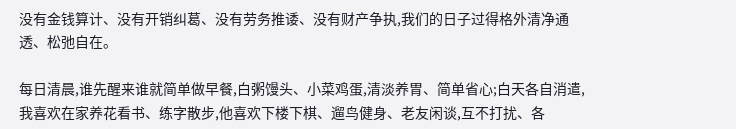没有金钱算计、没有开销纠葛、没有劳务推诿、没有财产争执,我们的日子过得格外清净通透、松弛自在。

每日清晨,谁先醒来谁就简单做早餐,白粥馒头、小菜鸡蛋,清淡养胃、简单省心;白天各自消遣,我喜欢在家养花看书、练字散步,他喜欢下楼下棋、遛鸟健身、老友闲谈,互不打扰、各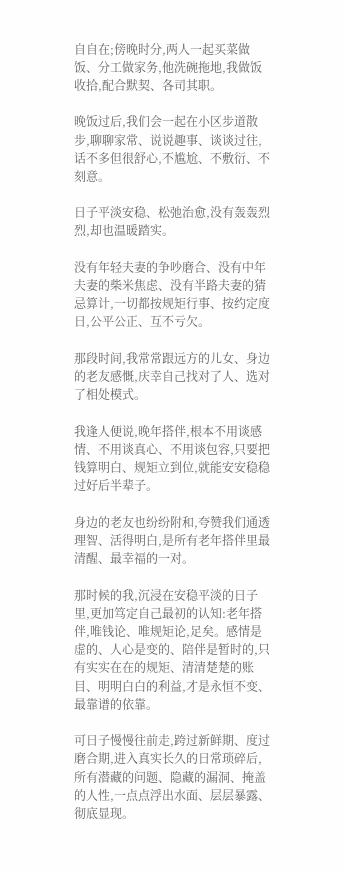自自在;傍晚时分,两人一起买菜做饭、分工做家务,他洗碗拖地,我做饭收拾,配合默契、各司其职。

晚饭过后,我们会一起在小区步道散步,聊聊家常、说说趣事、谈谈过往,话不多但很舒心,不尴尬、不敷衍、不刻意。

日子平淡安稳、松弛治愈,没有轰轰烈烈,却也温暖踏实。

没有年轻夫妻的争吵磨合、没有中年夫妻的柴米焦虑、没有半路夫妻的猜忌算计,一切都按规矩行事、按约定度日,公平公正、互不亏欠。

那段时间,我常常跟远方的儿女、身边的老友感慨,庆幸自己找对了人、选对了相处模式。

我逢人便说,晚年搭伴,根本不用谈感情、不用谈真心、不用谈包容,只要把钱算明白、规矩立到位,就能安安稳稳过好后半辈子。

身边的老友也纷纷附和,夸赞我们通透理智、活得明白,是所有老年搭伴里最清醒、最幸福的一对。

那时候的我,沉浸在安稳平淡的日子里,更加笃定自己最初的认知:老年搭伴,唯钱论、唯规矩论,足矣。感情是虚的、人心是变的、陪伴是暂时的,只有实实在在的规矩、清清楚楚的账目、明明白白的利益,才是永恒不变、最靠谱的依靠。

可日子慢慢往前走,跨过新鲜期、度过磨合期,进入真实长久的日常琐碎后,所有潜藏的问题、隐藏的漏洞、掩盖的人性,一点点浮出水面、层层暴露、彻底显现。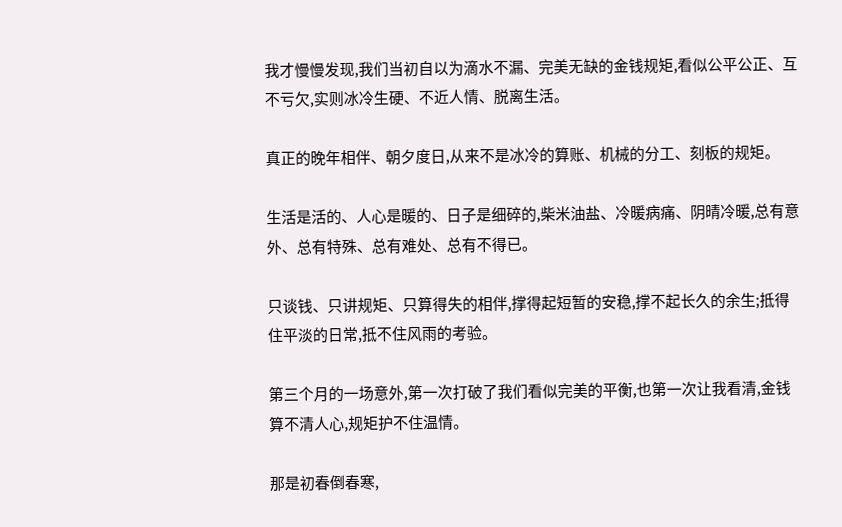我才慢慢发现,我们当初自以为滴水不漏、完美无缺的金钱规矩,看似公平公正、互不亏欠,实则冰冷生硬、不近人情、脱离生活。

真正的晚年相伴、朝夕度日,从来不是冰冷的算账、机械的分工、刻板的规矩。

生活是活的、人心是暖的、日子是细碎的,柴米油盐、冷暖病痛、阴晴冷暖,总有意外、总有特殊、总有难处、总有不得已。

只谈钱、只讲规矩、只算得失的相伴,撑得起短暂的安稳,撑不起长久的余生;抵得住平淡的日常,抵不住风雨的考验。

第三个月的一场意外,第一次打破了我们看似完美的平衡,也第一次让我看清,金钱算不清人心,规矩护不住温情。

那是初春倒春寒,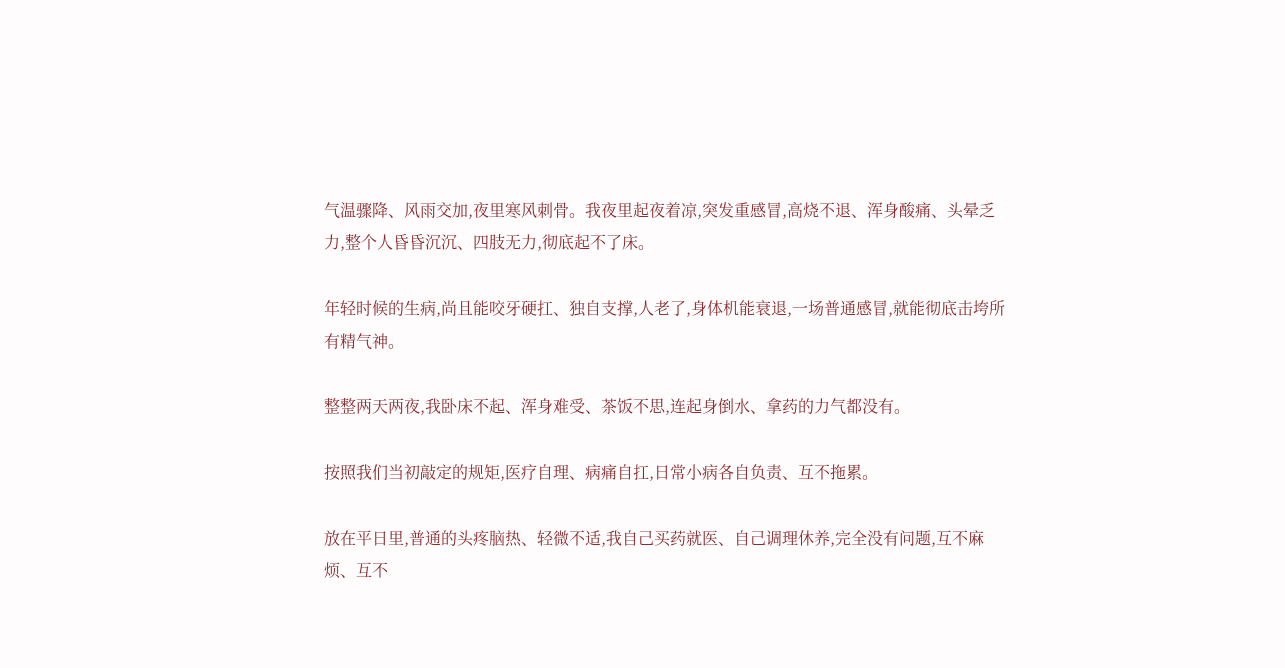气温骤降、风雨交加,夜里寒风刺骨。我夜里起夜着凉,突发重感冒,高烧不退、浑身酸痛、头晕乏力,整个人昏昏沉沉、四肢无力,彻底起不了床。

年轻时候的生病,尚且能咬牙硬扛、独自支撑,人老了,身体机能衰退,一场普通感冒,就能彻底击垮所有精气神。

整整两天两夜,我卧床不起、浑身难受、茶饭不思,连起身倒水、拿药的力气都没有。

按照我们当初敲定的规矩,医疗自理、病痛自扛,日常小病各自负责、互不拖累。

放在平日里,普通的头疼脑热、轻微不适,我自己买药就医、自己调理休养,完全没有问题,互不麻烦、互不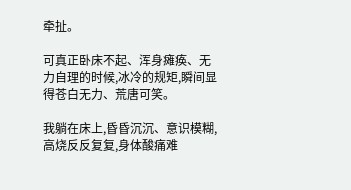牵扯。

可真正卧床不起、浑身瘫痪、无力自理的时候,冰冷的规矩,瞬间显得苍白无力、荒唐可笑。

我躺在床上,昏昏沉沉、意识模糊,高烧反反复复,身体酸痛难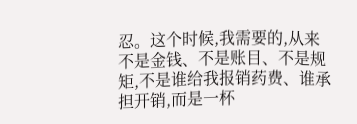忍。这个时候,我需要的,从来不是金钱、不是账目、不是规矩,不是谁给我报销药费、谁承担开销,而是一杯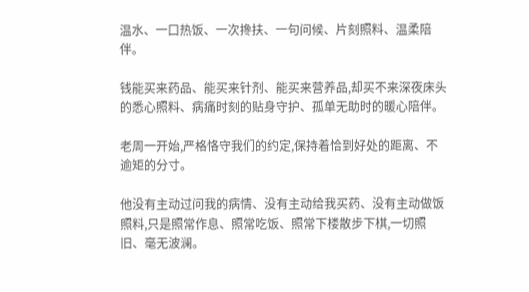温水、一口热饭、一次搀扶、一句问候、片刻照料、温柔陪伴。

钱能买来药品、能买来针剂、能买来营养品,却买不来深夜床头的悉心照料、病痛时刻的贴身守护、孤单无助时的暖心陪伴。

老周一开始,严格恪守我们的约定,保持着恰到好处的距离、不逾矩的分寸。

他没有主动过问我的病情、没有主动给我买药、没有主动做饭照料,只是照常作息、照常吃饭、照常下楼散步下棋,一切照旧、毫无波澜。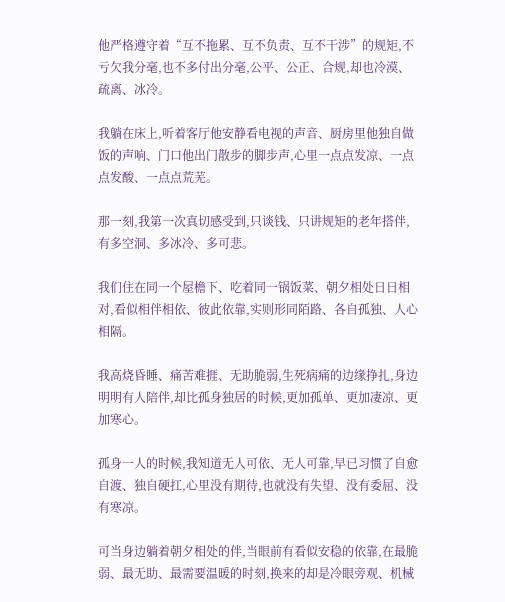他严格遵守着“互不拖累、互不负责、互不干涉”的规矩,不亏欠我分毫,也不多付出分毫,公平、公正、合规,却也冷漠、疏离、冰冷。

我躺在床上,听着客厅他安静看电视的声音、厨房里他独自做饭的声响、门口他出门散步的脚步声,心里一点点发凉、一点点发酸、一点点荒芜。

那一刻,我第一次真切感受到,只谈钱、只讲规矩的老年搭伴,有多空洞、多冰冷、多可悲。

我们住在同一个屋檐下、吃着同一锅饭菜、朝夕相处日日相对,看似相伴相依、彼此依靠,实则形同陌路、各自孤独、人心相隔。

我高烧昏睡、痛苦难捱、无助脆弱,生死病痛的边缘挣扎,身边明明有人陪伴,却比孤身独居的时候,更加孤单、更加凄凉、更加寒心。

孤身一人的时候,我知道无人可依、无人可靠,早已习惯了自愈自渡、独自硬扛,心里没有期待,也就没有失望、没有委屈、没有寒凉。

可当身边躺着朝夕相处的伴,当眼前有看似安稳的依靠,在最脆弱、最无助、最需要温暖的时刻,换来的却是冷眼旁观、机械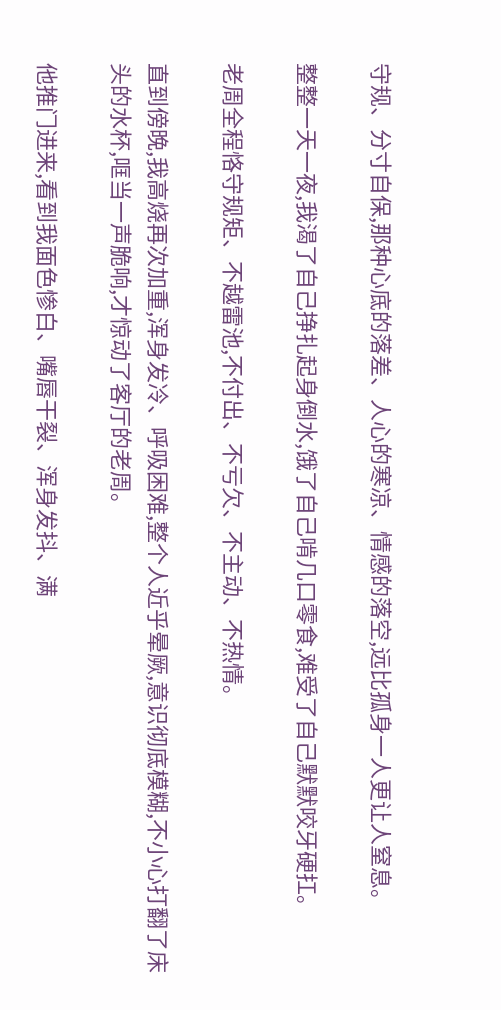守规、分寸自保,那种心底的落差、人心的寒凉、情感的落空,远比孤身一人更让人窒息。

整整一天一夜,我渴了自己挣扎起身倒水,饿了自己啃几口零食,难受了自己默默咬牙硬扛。

老周全程恪守规矩、不越雷池,不付出、不亏欠、不主动、不热情。

直到傍晚,我高烧再次加重,浑身发冷、呼吸困难,整个人近乎晕厥,意识彻底模糊,不小心打翻了床头的水杯,哐当一声脆响,才惊动了客厅的老周。

他推门进来,看到我面色惨白、嘴唇干裂、浑身发抖、满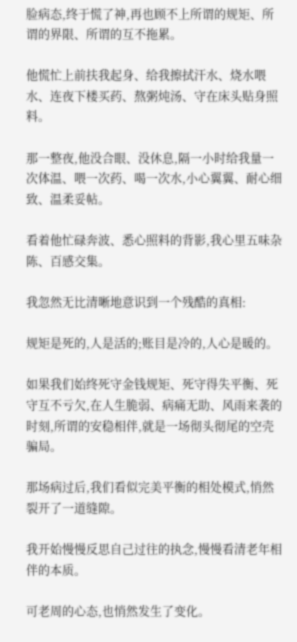脸病态,终于慌了神,再也顾不上所谓的规矩、所谓的界限、所谓的互不拖累。

他慌忙上前扶我起身、给我擦拭汗水、烧水喂水、连夜下楼买药、熬粥炖汤、守在床头贴身照料。

那一整夜,他没合眼、没休息,隔一小时给我量一次体温、喂一次药、喝一次水,小心翼翼、耐心细致、温柔妥帖。

看着他忙碌奔波、悉心照料的背影,我心里五味杂陈、百感交集。

我忽然无比清晰地意识到一个残酷的真相:

规矩是死的,人是活的;账目是冷的,人心是暖的。

如果我们始终死守金钱规矩、死守得失平衡、死守互不亏欠,在人生脆弱、病痛无助、风雨来袭的时刻,所谓的安稳相伴,就是一场彻头彻尾的空壳骗局。

那场病过后,我们看似完美平衡的相处模式,悄然裂开了一道缝隙。

我开始慢慢反思自己过往的执念,慢慢看清老年相伴的本质。

可老周的心态,也悄然发生了变化。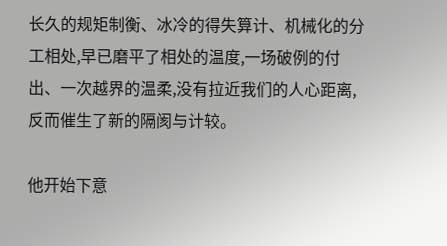长久的规矩制衡、冰冷的得失算计、机械化的分工相处,早已磨平了相处的温度,一场破例的付出、一次越界的温柔,没有拉近我们的人心距离,反而催生了新的隔阂与计较。

他开始下意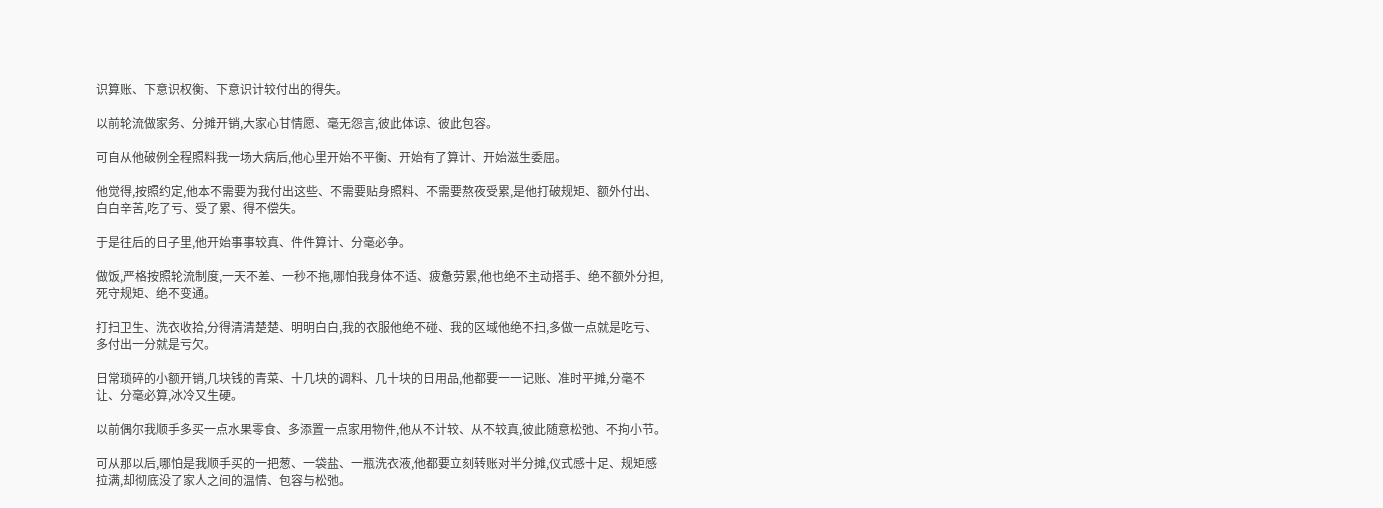识算账、下意识权衡、下意识计较付出的得失。

以前轮流做家务、分摊开销,大家心甘情愿、毫无怨言,彼此体谅、彼此包容。

可自从他破例全程照料我一场大病后,他心里开始不平衡、开始有了算计、开始滋生委屈。

他觉得,按照约定,他本不需要为我付出这些、不需要贴身照料、不需要熬夜受累,是他打破规矩、额外付出、白白辛苦,吃了亏、受了累、得不偿失。

于是往后的日子里,他开始事事较真、件件算计、分毫必争。

做饭,严格按照轮流制度,一天不差、一秒不拖,哪怕我身体不适、疲惫劳累,他也绝不主动搭手、绝不额外分担,死守规矩、绝不变通。

打扫卫生、洗衣收拾,分得清清楚楚、明明白白,我的衣服他绝不碰、我的区域他绝不扫,多做一点就是吃亏、多付出一分就是亏欠。

日常琐碎的小额开销,几块钱的青菜、十几块的调料、几十块的日用品,他都要一一记账、准时平摊,分毫不让、分毫必算,冰冷又生硬。

以前偶尔我顺手多买一点水果零食、多添置一点家用物件,他从不计较、从不较真,彼此随意松弛、不拘小节。

可从那以后,哪怕是我顺手买的一把葱、一袋盐、一瓶洗衣液,他都要立刻转账对半分摊,仪式感十足、规矩感拉满,却彻底没了家人之间的温情、包容与松弛。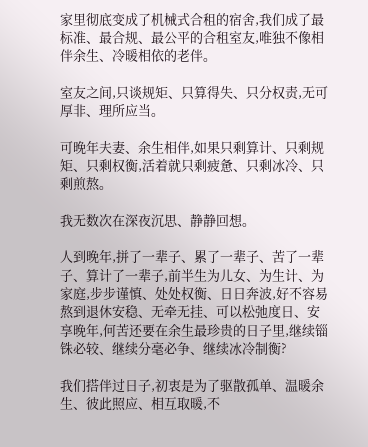家里彻底变成了机械式合租的宿舍,我们成了最标准、最合规、最公平的合租室友,唯独不像相伴余生、冷暖相依的老伴。

室友之间,只谈规矩、只算得失、只分权责,无可厚非、理所应当。

可晚年夫妻、余生相伴,如果只剩算计、只剩规矩、只剩权衡,活着就只剩疲惫、只剩冰冷、只剩煎熬。

我无数次在深夜沉思、静静回想。

人到晚年,拼了一辈子、累了一辈子、苦了一辈子、算计了一辈子,前半生为儿女、为生计、为家庭,步步谨慎、处处权衡、日日奔波,好不容易熬到退休安稳、无牵无挂、可以松弛度日、安享晚年,何苦还要在余生最珍贵的日子里,继续锱铢必较、继续分毫必争、继续冰冷制衡?

我们搭伴过日子,初衷是为了驱散孤单、温暖余生、彼此照应、相互取暖,不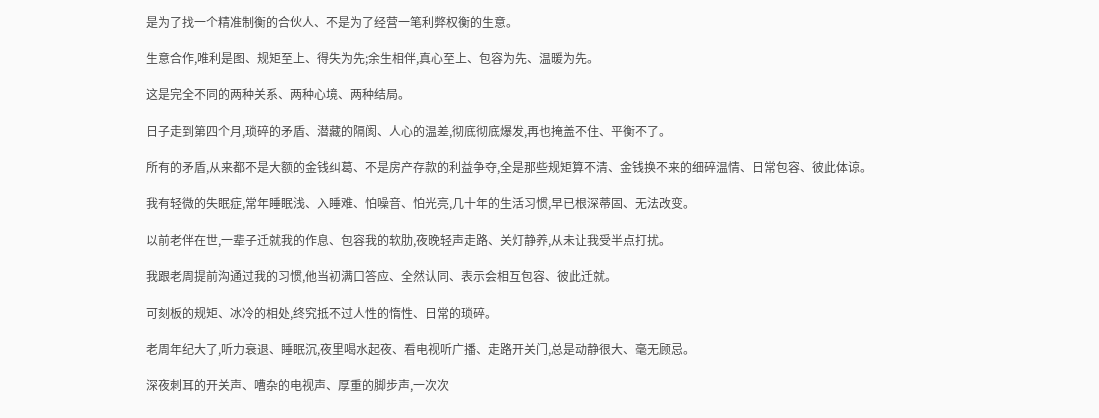是为了找一个精准制衡的合伙人、不是为了经营一笔利弊权衡的生意。

生意合作,唯利是图、规矩至上、得失为先;余生相伴,真心至上、包容为先、温暖为先。

这是完全不同的两种关系、两种心境、两种结局。

日子走到第四个月,琐碎的矛盾、潜藏的隔阂、人心的温差,彻底彻底爆发,再也掩盖不住、平衡不了。

所有的矛盾,从来都不是大额的金钱纠葛、不是房产存款的利益争夺,全是那些规矩算不清、金钱换不来的细碎温情、日常包容、彼此体谅。

我有轻微的失眠症,常年睡眠浅、入睡难、怕噪音、怕光亮,几十年的生活习惯,早已根深蒂固、无法改变。

以前老伴在世,一辈子迁就我的作息、包容我的软肋,夜晚轻声走路、关灯静养,从未让我受半点打扰。

我跟老周提前沟通过我的习惯,他当初满口答应、全然认同、表示会相互包容、彼此迁就。

可刻板的规矩、冰冷的相处,终究抵不过人性的惰性、日常的琐碎。

老周年纪大了,听力衰退、睡眠沉,夜里喝水起夜、看电视听广播、走路开关门,总是动静很大、毫无顾忌。

深夜刺耳的开关声、嘈杂的电视声、厚重的脚步声,一次次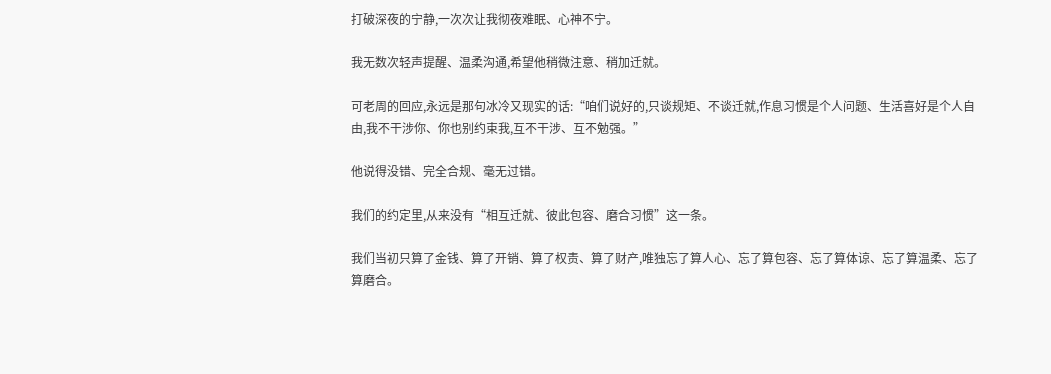打破深夜的宁静,一次次让我彻夜难眠、心神不宁。

我无数次轻声提醒、温柔沟通,希望他稍微注意、稍加迁就。

可老周的回应,永远是那句冰冷又现实的话:“咱们说好的,只谈规矩、不谈迁就,作息习惯是个人问题、生活喜好是个人自由,我不干涉你、你也别约束我,互不干涉、互不勉强。”

他说得没错、完全合规、毫无过错。

我们的约定里,从来没有“相互迁就、彼此包容、磨合习惯”这一条。

我们当初只算了金钱、算了开销、算了权责、算了财产,唯独忘了算人心、忘了算包容、忘了算体谅、忘了算温柔、忘了算磨合。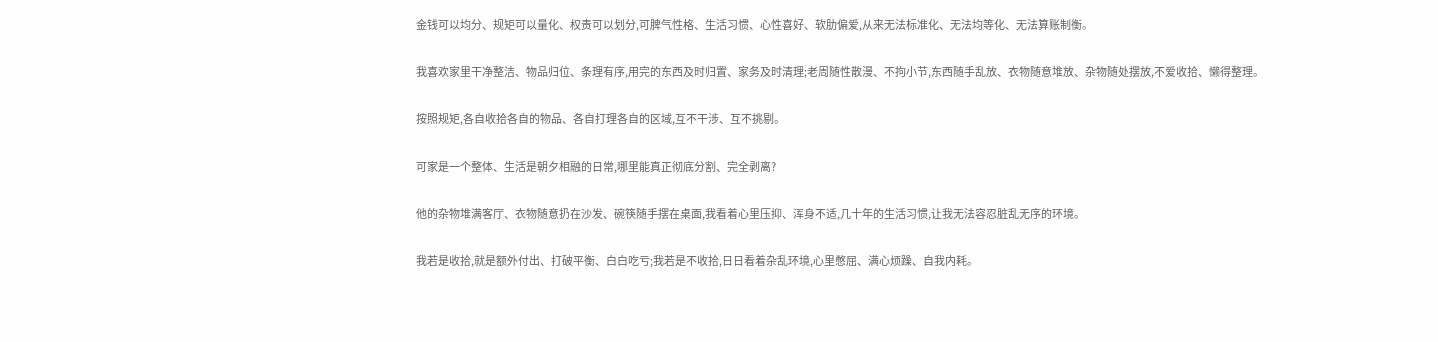金钱可以均分、规矩可以量化、权责可以划分,可脾气性格、生活习惯、心性喜好、软肋偏爱,从来无法标准化、无法均等化、无法算账制衡。

我喜欢家里干净整洁、物品归位、条理有序,用完的东西及时归置、家务及时清理;老周随性散漫、不拘小节,东西随手乱放、衣物随意堆放、杂物随处摆放,不爱收拾、懒得整理。

按照规矩,各自收拾各自的物品、各自打理各自的区域,互不干涉、互不挑剔。

可家是一个整体、生活是朝夕相融的日常,哪里能真正彻底分割、完全剥离?

他的杂物堆满客厅、衣物随意扔在沙发、碗筷随手摆在桌面,我看着心里压抑、浑身不适,几十年的生活习惯,让我无法容忍脏乱无序的环境。

我若是收拾,就是额外付出、打破平衡、白白吃亏;我若是不收拾,日日看着杂乱环境,心里憋屈、满心烦躁、自我内耗。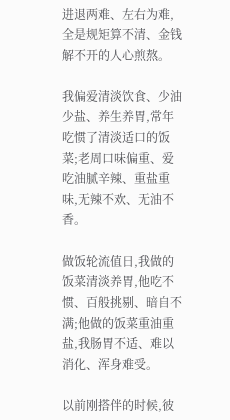进退两难、左右为难,全是规矩算不清、金钱解不开的人心煎熬。

我偏爱清淡饮食、少油少盐、养生养胃,常年吃惯了清淡适口的饭菜;老周口味偏重、爱吃油腻辛辣、重盐重味,无辣不欢、无油不香。

做饭轮流值日,我做的饭菜清淡养胃,他吃不惯、百般挑剔、暗自不满;他做的饭菜重油重盐,我肠胃不适、难以消化、浑身难受。

以前刚搭伴的时候,彼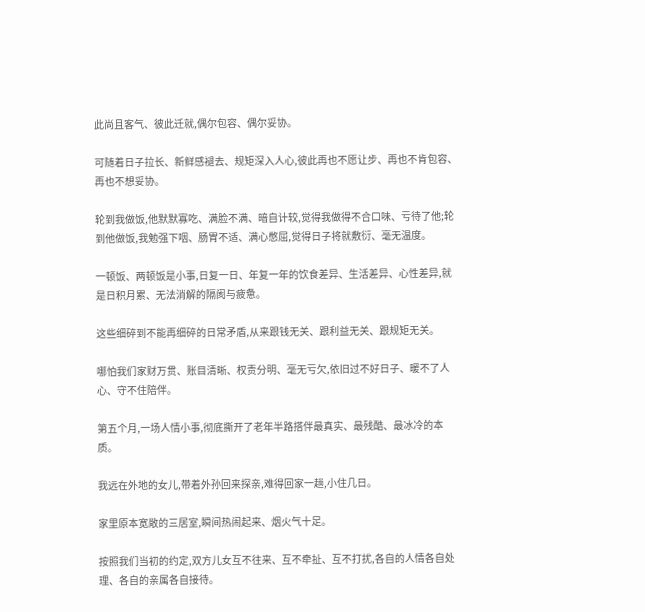此尚且客气、彼此迁就,偶尔包容、偶尔妥协。

可随着日子拉长、新鲜感褪去、规矩深入人心,彼此再也不愿让步、再也不肯包容、再也不想妥协。

轮到我做饭,他默默寡吃、满脸不满、暗自计较,觉得我做得不合口味、亏待了他;轮到他做饭,我勉强下咽、肠胃不适、满心憋屈,觉得日子将就敷衍、毫无温度。

一顿饭、两顿饭是小事,日复一日、年复一年的饮食差异、生活差异、心性差异,就是日积月累、无法消解的隔阂与疲惫。

这些细碎到不能再细碎的日常矛盾,从来跟钱无关、跟利益无关、跟规矩无关。

哪怕我们家财万贯、账目清晰、权责分明、毫无亏欠,依旧过不好日子、暖不了人心、守不住陪伴。

第五个月,一场人情小事,彻底撕开了老年半路搭伴最真实、最残酷、最冰冷的本质。

我远在外地的女儿,带着外孙回来探亲,难得回家一趟,小住几日。

家里原本宽敞的三居室,瞬间热闹起来、烟火气十足。

按照我们当初的约定,双方儿女互不往来、互不牵扯、互不打扰,各自的人情各自处理、各自的亲属各自接待。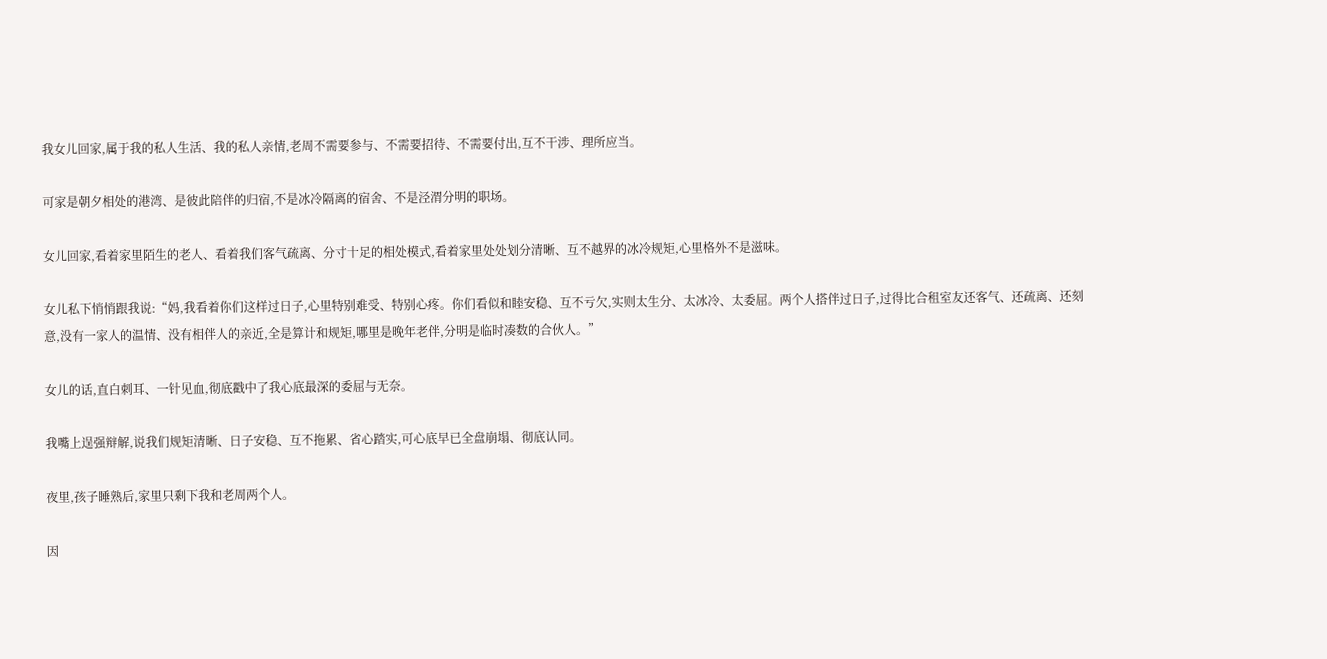我女儿回家,属于我的私人生活、我的私人亲情,老周不需要参与、不需要招待、不需要付出,互不干涉、理所应当。

可家是朝夕相处的港湾、是彼此陪伴的归宿,不是冰冷隔离的宿舍、不是泾渭分明的职场。

女儿回家,看着家里陌生的老人、看着我们客气疏离、分寸十足的相处模式,看着家里处处划分清晰、互不越界的冰冷规矩,心里格外不是滋味。

女儿私下悄悄跟我说:“妈,我看着你们这样过日子,心里特别难受、特别心疼。你们看似和睦安稳、互不亏欠,实则太生分、太冰冷、太委屈。两个人搭伴过日子,过得比合租室友还客气、还疏离、还刻意,没有一家人的温情、没有相伴人的亲近,全是算计和规矩,哪里是晚年老伴,分明是临时凑数的合伙人。”

女儿的话,直白刺耳、一针见血,彻底戳中了我心底最深的委屈与无奈。

我嘴上逞强辩解,说我们规矩清晰、日子安稳、互不拖累、省心踏实,可心底早已全盘崩塌、彻底认同。

夜里,孩子睡熟后,家里只剩下我和老周两个人。

因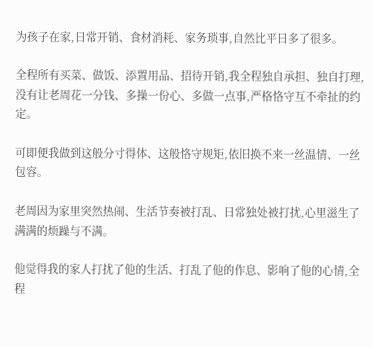为孩子在家,日常开销、食材消耗、家务琐事,自然比平日多了很多。

全程所有买菜、做饭、添置用品、招待开销,我全程独自承担、独自打理,没有让老周花一分钱、多操一份心、多做一点事,严格恪守互不牵扯的约定。

可即便我做到这般分寸得体、这般恪守规矩,依旧换不来一丝温情、一丝包容。

老周因为家里突然热闹、生活节奏被打乱、日常独处被打扰,心里滋生了满满的烦躁与不满。

他觉得我的家人打扰了他的生活、打乱了他的作息、影响了他的心情,全程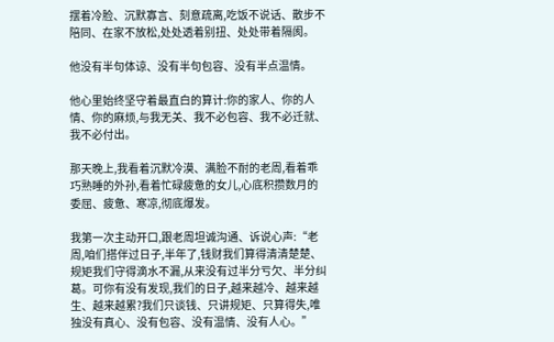摆着冷脸、沉默寡言、刻意疏离,吃饭不说话、散步不陪同、在家不放松,处处透着别扭、处处带着隔阂。

他没有半句体谅、没有半句包容、没有半点温情。

他心里始终坚守着最直白的算计:你的家人、你的人情、你的麻烦,与我无关、我不必包容、我不必迁就、我不必付出。

那天晚上,我看着沉默冷漠、满脸不耐的老周,看着乖巧熟睡的外孙,看着忙碌疲惫的女儿,心底积攒数月的委屈、疲惫、寒凉,彻底爆发。

我第一次主动开口,跟老周坦诚沟通、诉说心声:“老周,咱们搭伴过日子,半年了,钱财我们算得清清楚楚、规矩我们守得滴水不漏,从来没有过半分亏欠、半分纠葛。可你有没有发现,我们的日子,越来越冷、越来越生、越来越累?我们只谈钱、只讲规矩、只算得失,唯独没有真心、没有包容、没有温情、没有人心。”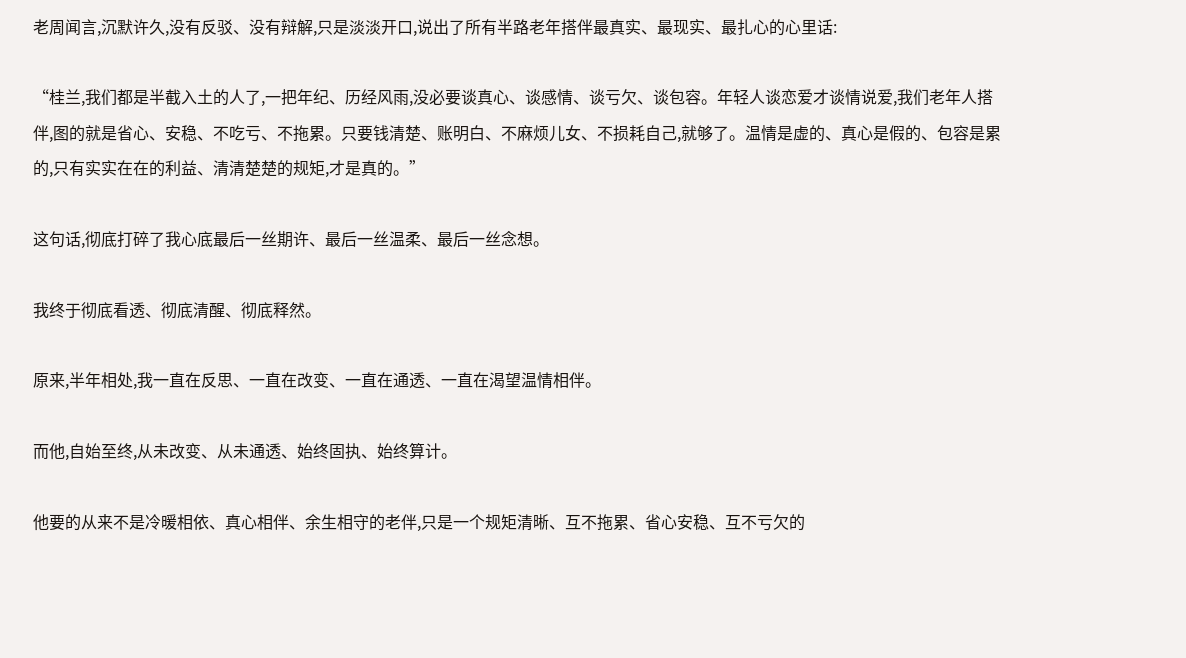老周闻言,沉默许久,没有反驳、没有辩解,只是淡淡开口,说出了所有半路老年搭伴最真实、最现实、最扎心的心里话:

“桂兰,我们都是半截入土的人了,一把年纪、历经风雨,没必要谈真心、谈感情、谈亏欠、谈包容。年轻人谈恋爱才谈情说爱,我们老年人搭伴,图的就是省心、安稳、不吃亏、不拖累。只要钱清楚、账明白、不麻烦儿女、不损耗自己,就够了。温情是虚的、真心是假的、包容是累的,只有实实在在的利益、清清楚楚的规矩,才是真的。”

这句话,彻底打碎了我心底最后一丝期许、最后一丝温柔、最后一丝念想。

我终于彻底看透、彻底清醒、彻底释然。

原来,半年相处,我一直在反思、一直在改变、一直在通透、一直在渴望温情相伴。

而他,自始至终,从未改变、从未通透、始终固执、始终算计。

他要的从来不是冷暖相依、真心相伴、余生相守的老伴,只是一个规矩清晰、互不拖累、省心安稳、互不亏欠的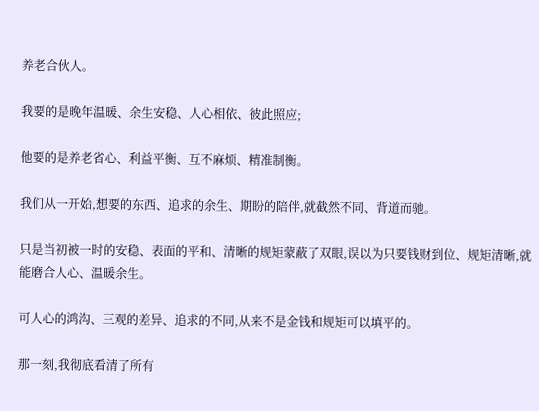养老合伙人。

我要的是晚年温暖、余生安稳、人心相依、彼此照应;

他要的是养老省心、利益平衡、互不麻烦、精准制衡。

我们从一开始,想要的东西、追求的余生、期盼的陪伴,就截然不同、背道而驰。

只是当初被一时的安稳、表面的平和、清晰的规矩蒙蔽了双眼,误以为只要钱财到位、规矩清晰,就能磨合人心、温暖余生。

可人心的鸿沟、三观的差异、追求的不同,从来不是金钱和规矩可以填平的。

那一刻,我彻底看清了所有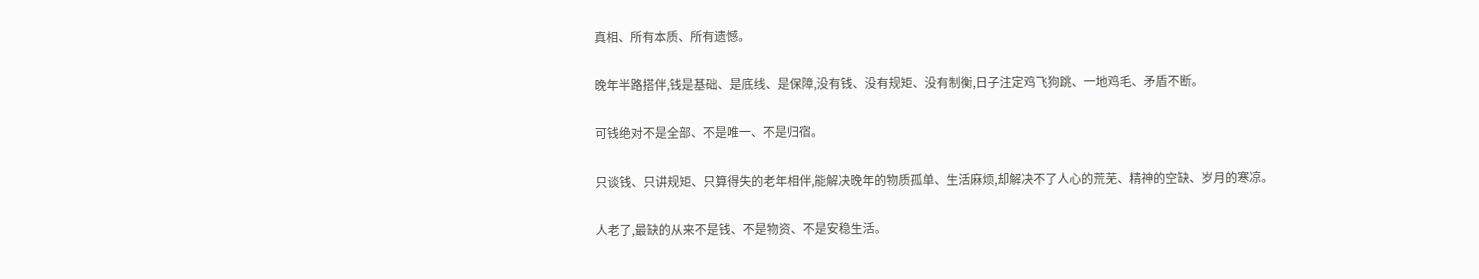真相、所有本质、所有遗憾。

晚年半路搭伴,钱是基础、是底线、是保障,没有钱、没有规矩、没有制衡,日子注定鸡飞狗跳、一地鸡毛、矛盾不断。

可钱绝对不是全部、不是唯一、不是归宿。

只谈钱、只讲规矩、只算得失的老年相伴,能解决晚年的物质孤单、生活麻烦,却解决不了人心的荒芜、精神的空缺、岁月的寒凉。

人老了,最缺的从来不是钱、不是物资、不是安稳生活。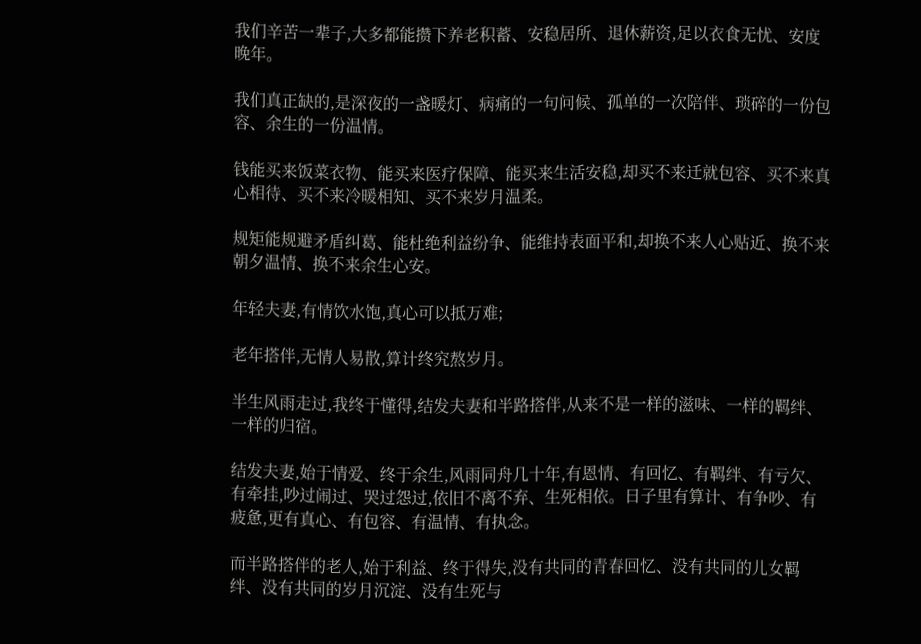我们辛苦一辈子,大多都能攒下养老积蓄、安稳居所、退休薪资,足以衣食无忧、安度晚年。

我们真正缺的,是深夜的一盏暖灯、病痛的一句问候、孤单的一次陪伴、琐碎的一份包容、余生的一份温情。

钱能买来饭菜衣物、能买来医疗保障、能买来生活安稳,却买不来迁就包容、买不来真心相待、买不来冷暖相知、买不来岁月温柔。

规矩能规避矛盾纠葛、能杜绝利益纷争、能维持表面平和,却换不来人心贴近、换不来朝夕温情、换不来余生心安。

年轻夫妻,有情饮水饱,真心可以抵万难;

老年搭伴,无情人易散,算计终究熬岁月。

半生风雨走过,我终于懂得,结发夫妻和半路搭伴,从来不是一样的滋味、一样的羁绊、一样的归宿。

结发夫妻,始于情爱、终于余生,风雨同舟几十年,有恩情、有回忆、有羁绊、有亏欠、有牵挂,吵过闹过、哭过怨过,依旧不离不弃、生死相依。日子里有算计、有争吵、有疲惫,更有真心、有包容、有温情、有执念。

而半路搭伴的老人,始于利益、终于得失,没有共同的青春回忆、没有共同的儿女羁绊、没有共同的岁月沉淀、没有生死与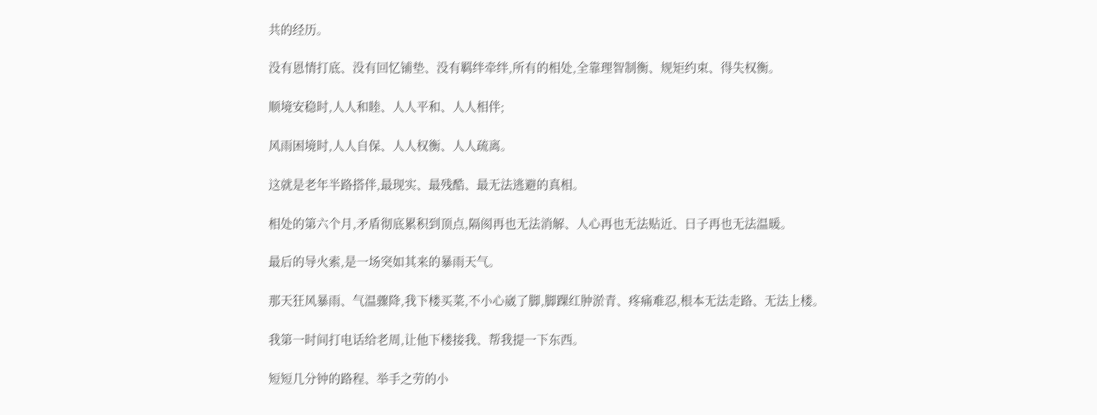共的经历。

没有恩情打底、没有回忆铺垫、没有羁绊牵绊,所有的相处,全靠理智制衡、规矩约束、得失权衡。

顺境安稳时,人人和睦、人人平和、人人相伴;

风雨困境时,人人自保、人人权衡、人人疏离。

这就是老年半路搭伴,最现实、最残酷、最无法逃避的真相。

相处的第六个月,矛盾彻底累积到顶点,隔阂再也无法消解、人心再也无法贴近、日子再也无法温暖。

最后的导火索,是一场突如其来的暴雨天气。

那天狂风暴雨、气温骤降,我下楼买菜,不小心崴了脚,脚踝红肿淤青、疼痛难忍,根本无法走路、无法上楼。

我第一时间打电话给老周,让他下楼接我、帮我提一下东西。

短短几分钟的路程、举手之劳的小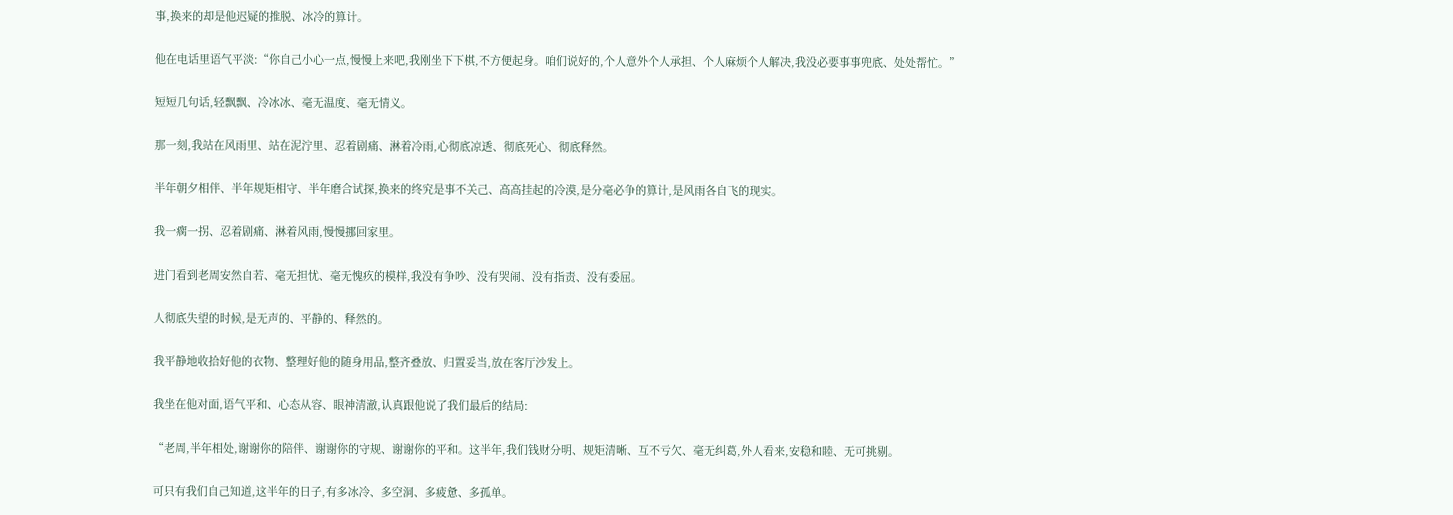事,换来的却是他迟疑的推脱、冰冷的算计。

他在电话里语气平淡:“你自己小心一点,慢慢上来吧,我刚坐下下棋,不方便起身。咱们说好的,个人意外个人承担、个人麻烦个人解决,我没必要事事兜底、处处帮忙。”

短短几句话,轻飘飘、冷冰冰、毫无温度、毫无情义。

那一刻,我站在风雨里、站在泥泞里、忍着剧痛、淋着冷雨,心彻底凉透、彻底死心、彻底释然。

半年朝夕相伴、半年规矩相守、半年磨合试探,换来的终究是事不关己、高高挂起的冷漠,是分毫必争的算计,是风雨各自飞的现实。

我一瘸一拐、忍着剧痛、淋着风雨,慢慢挪回家里。

进门看到老周安然自若、毫无担忧、毫无愧疚的模样,我没有争吵、没有哭闹、没有指责、没有委屈。

人彻底失望的时候,是无声的、平静的、释然的。

我平静地收拾好他的衣物、整理好他的随身用品,整齐叠放、归置妥当,放在客厅沙发上。

我坐在他对面,语气平和、心态从容、眼神清澈,认真跟他说了我们最后的结局:

“老周,半年相处,谢谢你的陪伴、谢谢你的守规、谢谢你的平和。这半年,我们钱财分明、规矩清晰、互不亏欠、毫无纠葛,外人看来,安稳和睦、无可挑剔。

可只有我们自己知道,这半年的日子,有多冰冷、多空洞、多疲惫、多孤单。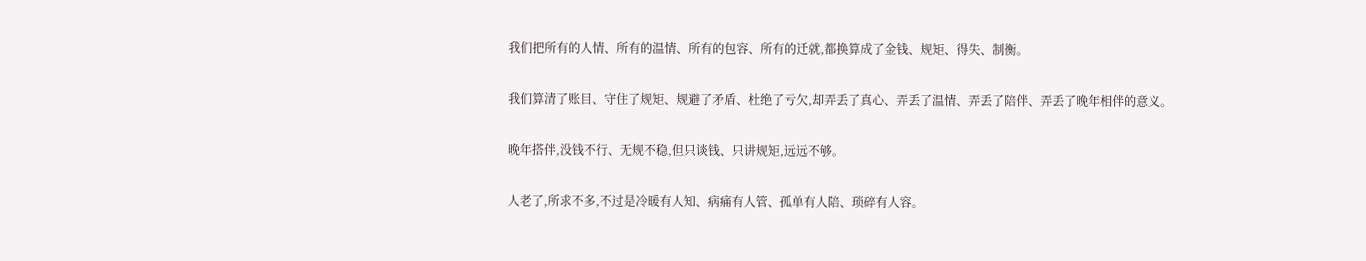我们把所有的人情、所有的温情、所有的包容、所有的迁就,都换算成了金钱、规矩、得失、制衡。

我们算清了账目、守住了规矩、规避了矛盾、杜绝了亏欠,却弄丢了真心、弄丢了温情、弄丢了陪伴、弄丢了晚年相伴的意义。

晚年搭伴,没钱不行、无规不稳,但只谈钱、只讲规矩,远远不够。

人老了,所求不多,不过是冷暖有人知、病痛有人管、孤单有人陪、琐碎有人容。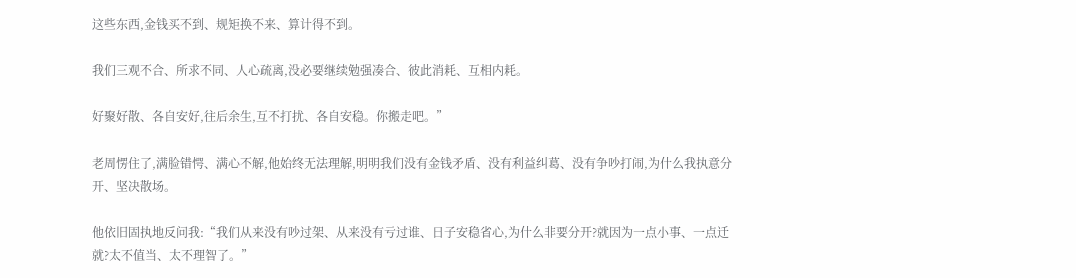这些东西,金钱买不到、规矩换不来、算计得不到。

我们三观不合、所求不同、人心疏离,没必要继续勉强凑合、彼此消耗、互相内耗。

好聚好散、各自安好,往后余生,互不打扰、各自安稳。你搬走吧。”

老周愣住了,满脸错愕、满心不解,他始终无法理解,明明我们没有金钱矛盾、没有利益纠葛、没有争吵打闹,为什么我执意分开、坚决散场。

他依旧固执地反问我:“我们从来没有吵过架、从来没有亏过谁、日子安稳省心,为什么非要分开?就因为一点小事、一点迁就?太不值当、太不理智了。”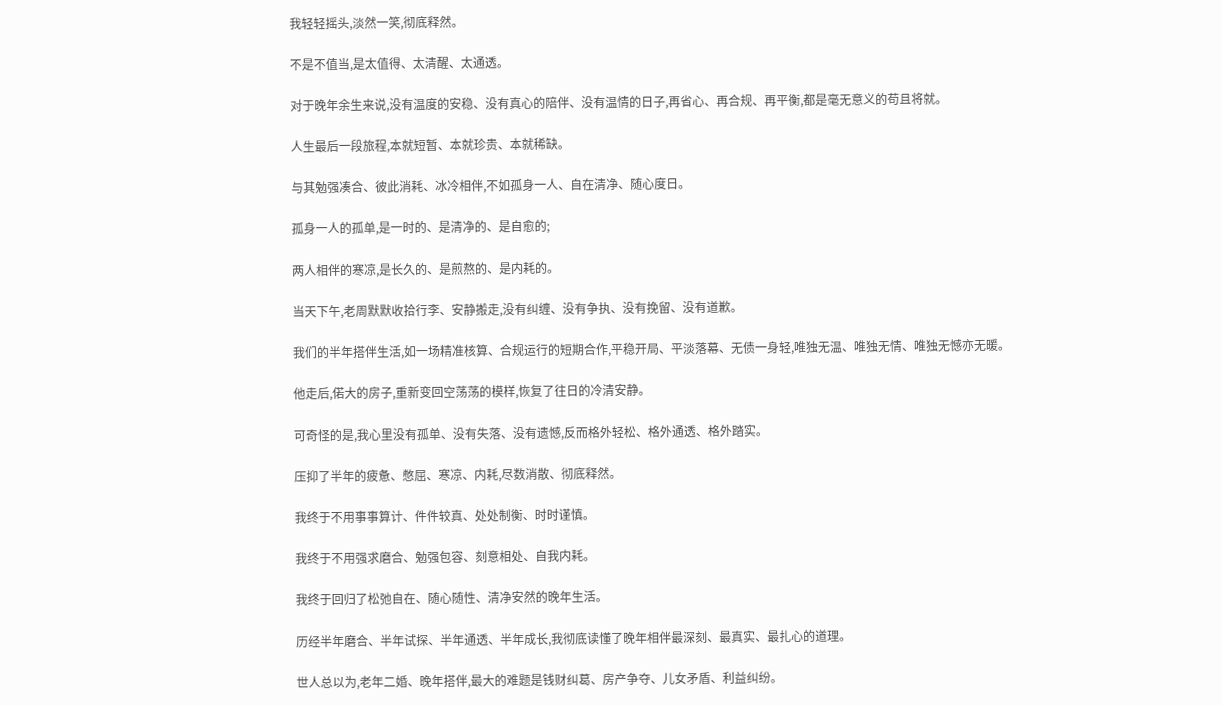我轻轻摇头,淡然一笑,彻底释然。

不是不值当,是太值得、太清醒、太通透。

对于晚年余生来说,没有温度的安稳、没有真心的陪伴、没有温情的日子,再省心、再合规、再平衡,都是毫无意义的苟且将就。

人生最后一段旅程,本就短暂、本就珍贵、本就稀缺。

与其勉强凑合、彼此消耗、冰冷相伴,不如孤身一人、自在清净、随心度日。

孤身一人的孤单,是一时的、是清净的、是自愈的;

两人相伴的寒凉,是长久的、是煎熬的、是内耗的。

当天下午,老周默默收拾行李、安静搬走,没有纠缠、没有争执、没有挽留、没有道歉。

我们的半年搭伴生活,如一场精准核算、合规运行的短期合作,平稳开局、平淡落幕、无债一身轻,唯独无温、唯独无情、唯独无憾亦无暖。

他走后,偌大的房子,重新变回空荡荡的模样,恢复了往日的冷清安静。

可奇怪的是,我心里没有孤单、没有失落、没有遗憾,反而格外轻松、格外通透、格外踏实。

压抑了半年的疲惫、憋屈、寒凉、内耗,尽数消散、彻底释然。

我终于不用事事算计、件件较真、处处制衡、时时谨慎。

我终于不用强求磨合、勉强包容、刻意相处、自我内耗。

我终于回归了松弛自在、随心随性、清净安然的晚年生活。

历经半年磨合、半年试探、半年通透、半年成长,我彻底读懂了晚年相伴最深刻、最真实、最扎心的道理。

世人总以为,老年二婚、晚年搭伴,最大的难题是钱财纠葛、房产争夺、儿女矛盾、利益纠纷。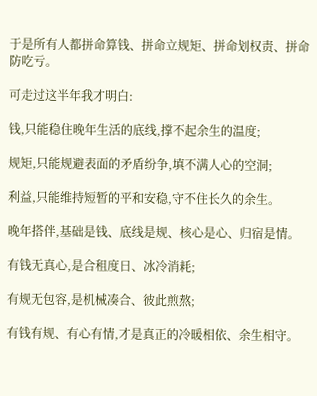于是所有人都拼命算钱、拼命立规矩、拼命划权责、拼命防吃亏。

可走过这半年我才明白:

钱,只能稳住晚年生活的底线,撑不起余生的温度;

规矩,只能规避表面的矛盾纷争,填不满人心的空洞;

利益,只能维持短暂的平和安稳,守不住长久的余生。

晚年搭伴,基础是钱、底线是规、核心是心、归宿是情。

有钱无真心,是合租度日、冰冷消耗;

有规无包容,是机械凑合、彼此煎熬;

有钱有规、有心有情,才是真正的冷暖相依、余生相守。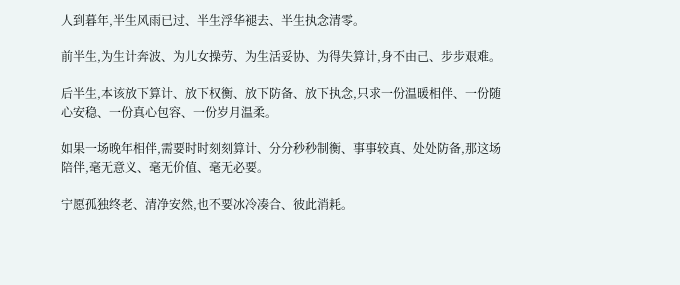人到暮年,半生风雨已过、半生浮华褪去、半生执念清零。

前半生,为生计奔波、为儿女操劳、为生活妥协、为得失算计,身不由己、步步艰难。

后半生,本该放下算计、放下权衡、放下防备、放下执念,只求一份温暖相伴、一份随心安稳、一份真心包容、一份岁月温柔。

如果一场晚年相伴,需要时时刻刻算计、分分秒秒制衡、事事较真、处处防备,那这场陪伴,毫无意义、毫无价值、毫无必要。

宁愿孤独终老、清净安然,也不要冰冷凑合、彼此消耗。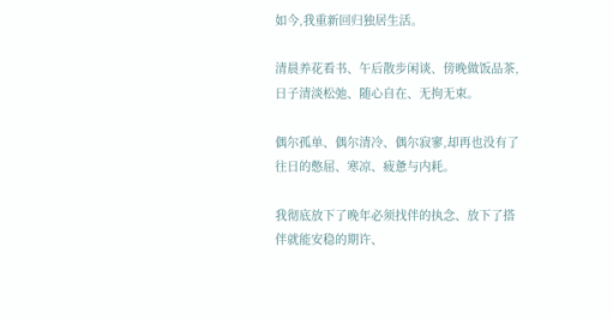如今,我重新回归独居生活。

清晨养花看书、午后散步闲谈、傍晚做饭品茶,日子清淡松弛、随心自在、无拘无束。

偶尔孤单、偶尔清冷、偶尔寂寥,却再也没有了往日的憋屈、寒凉、疲惫与内耗。

我彻底放下了晚年必须找伴的执念、放下了搭伴就能安稳的期许、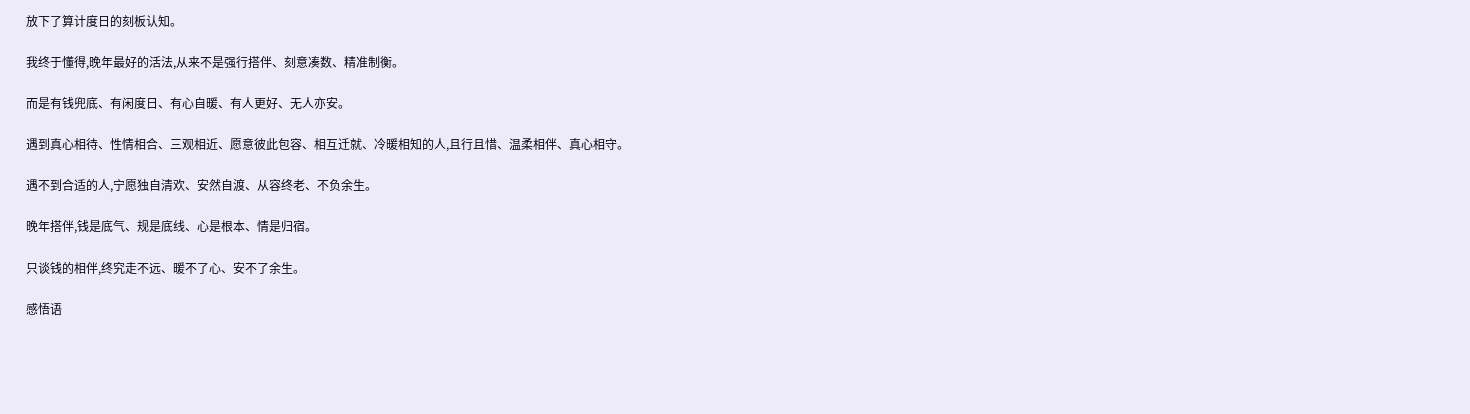放下了算计度日的刻板认知。

我终于懂得,晚年最好的活法,从来不是强行搭伴、刻意凑数、精准制衡。

而是有钱兜底、有闲度日、有心自暖、有人更好、无人亦安。

遇到真心相待、性情相合、三观相近、愿意彼此包容、相互迁就、冷暖相知的人,且行且惜、温柔相伴、真心相守。

遇不到合适的人,宁愿独自清欢、安然自渡、从容终老、不负余生。

晚年搭伴,钱是底气、规是底线、心是根本、情是归宿。

只谈钱的相伴,终究走不远、暖不了心、安不了余生。

感悟语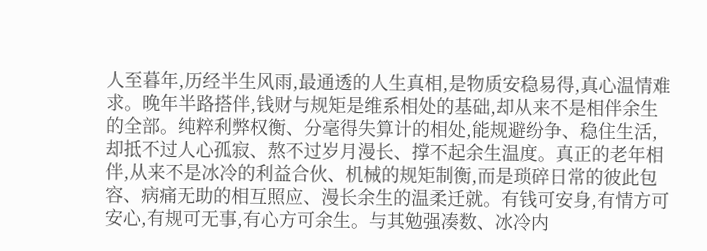人至暮年,历经半生风雨,最通透的人生真相,是物质安稳易得,真心温情难求。晚年半路搭伴,钱财与规矩是维系相处的基础,却从来不是相伴余生的全部。纯粹利弊权衡、分毫得失算计的相处,能规避纷争、稳住生活,却抵不过人心孤寂、熬不过岁月漫长、撑不起余生温度。真正的老年相伴,从来不是冰冷的利益合伙、机械的规矩制衡,而是琐碎日常的彼此包容、病痛无助的相互照应、漫长余生的温柔迁就。有钱可安身,有情方可安心,有规可无事,有心方可余生。与其勉强凑数、冰冷内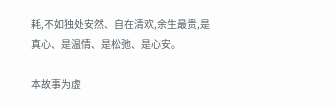耗,不如独处安然、自在清欢,余生最贵,是真心、是温情、是松弛、是心安。

本故事为虚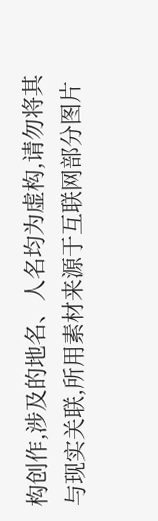构创作,涉及的地名、人名均为虚构,请勿将其与现实关联,所用素材来源于互联网部分图片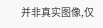并非真实图像,仅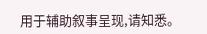用于辅助叙事呈现,请知悉。